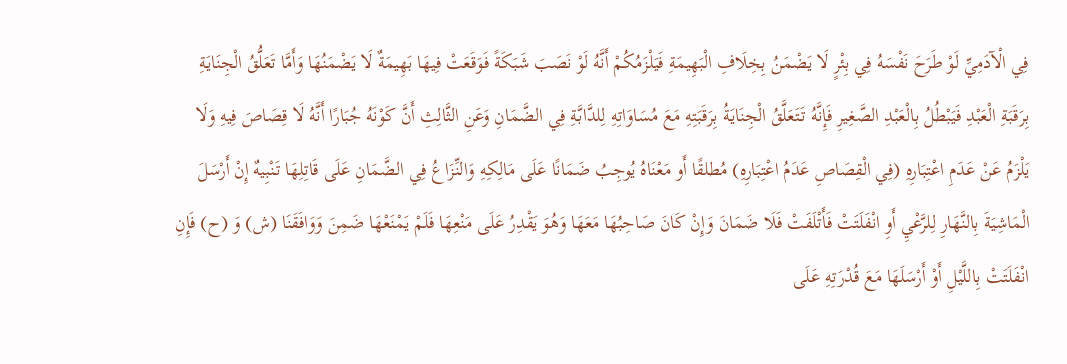فِي الْآدَمِيِّ لَوْ طَرَحَ نَفْسَهُ فِي بِئْرٍ لَا يَضْمَنُ بِخِلَافِ الْبَهِيمَةِ فَيَلْزَمُكُمْ أَنَّهُ لَوْ نَصَبَ شَبَكَةً فَوَقَعَتْ فِيهَا بَهِيمَةٌ لَا يَضْمَنُهَا وَأَمَّا تَعَلُّقُ الْجِنَايَةِ بِرَقَبَةِ الْعَبْدِ فَيَبْطُلُ بِالْعَبْدِ الصَّغِيرِ فَإِنَّهُ تَتَعَلَّقُ الْجِنَايَةُ بِرَقَبَتِهِ مَعَ مُسَاوَاتِهِ لِلدَّابَّةِ فِي الضَّمَانِ وَعَنِ الثَّالِثِ أَنَّ كَوْنَهُ جُبَارًا أَنَّهُ لَا قِصَاصَ فِيهِ وَلَا يَلْزَمُ عَنْ عَدَمِ اعْتِبَارِهِ (فِي الْقِصَاصِ عَدَمُ اعْتِبَارِهِ) مُطلقًا أَو مَعْنَاهُ يُوجِبُ ضَمَانًا عَلَى مَالِكِهِ وَالنِّزَاعُ فِي الضَّمَانِ عَلَى قَاتِلِهَا تَنْبِيهٌ إِنْ أَرْسَلَ الْمَاشِيَةَ بِالنَّهَارِ لِلرَّعْيِ أَوِ انْفَلَتَتْ فَأَتْلَفَتْ فَلَا ضَمَانَ وَإِنْ كَانَ صَاحِبُهَا مَعَهَا وَهُوَ يَقْدِرُ عَلَى مَنْعِهَا فَلَمْ يَمْنَعْهَا ضَمِنَ وَوَافَقَنَا (ش) وَ (ح) فَإِنِ انْفَلَتَتْ بِاللَّيْلِ أَوْ أَرْسَلَهَا مَعَ قُدْرَتِهِ عَلَى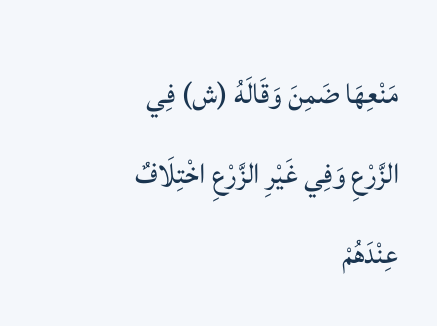مَنْعِهَا ضَمِنَ وَقَالَهُ (ش) فِي الزَّرْعِ وَفِي غَيْرِ الزَّرْعِ اخْتِلَافٌ عِنْدَهُمْ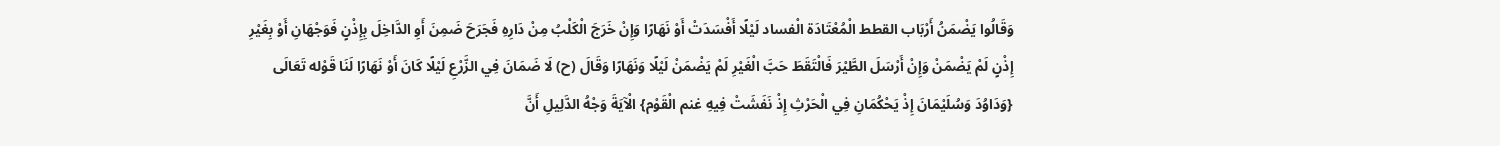وَقَالُوا يَضْمَنُ أَرْبَاب القطط الْمُعْتَادَة الْفساد لَيْلًا أَفْسَدَتْ أَوْ نَهَارًا وَإِنْ خَرَجَ الْكَلْبُ مِنْ دَارِهِ فَجَرَحَ ضَمِنَ أَوِ الدَّاخِلَ بِإِذْنٍ فَوَجْهَانِ أَوْ بِغَيْرِ إِذْنٍ لَمْ يَضْمَنْ وَإِنْ أَرْسَلَ الطَّيْرَ فَالْتَقَطَ حَبَّ الْغَيْرِ لَمْ يَضْمَنْ لَيْلًا وَنَهَارًا وَقَالَ (ح) لَا ضَمَانَ فِي الزَّرْعِ لَيْلًا كَانَ أَوْ نَهَارًا لَنَا قَوْله تَعَالَى {وَدَاوُدَ وَسُلَيْمَانَ إِذْ يَحْكُمَانِ فِي الْحَرْثِ إِذْ نَفَشَتْ فِيهِ غنم الْقَوْم} الْآيَةَ وَجْهُ الدَّلِيلِ أَنَّ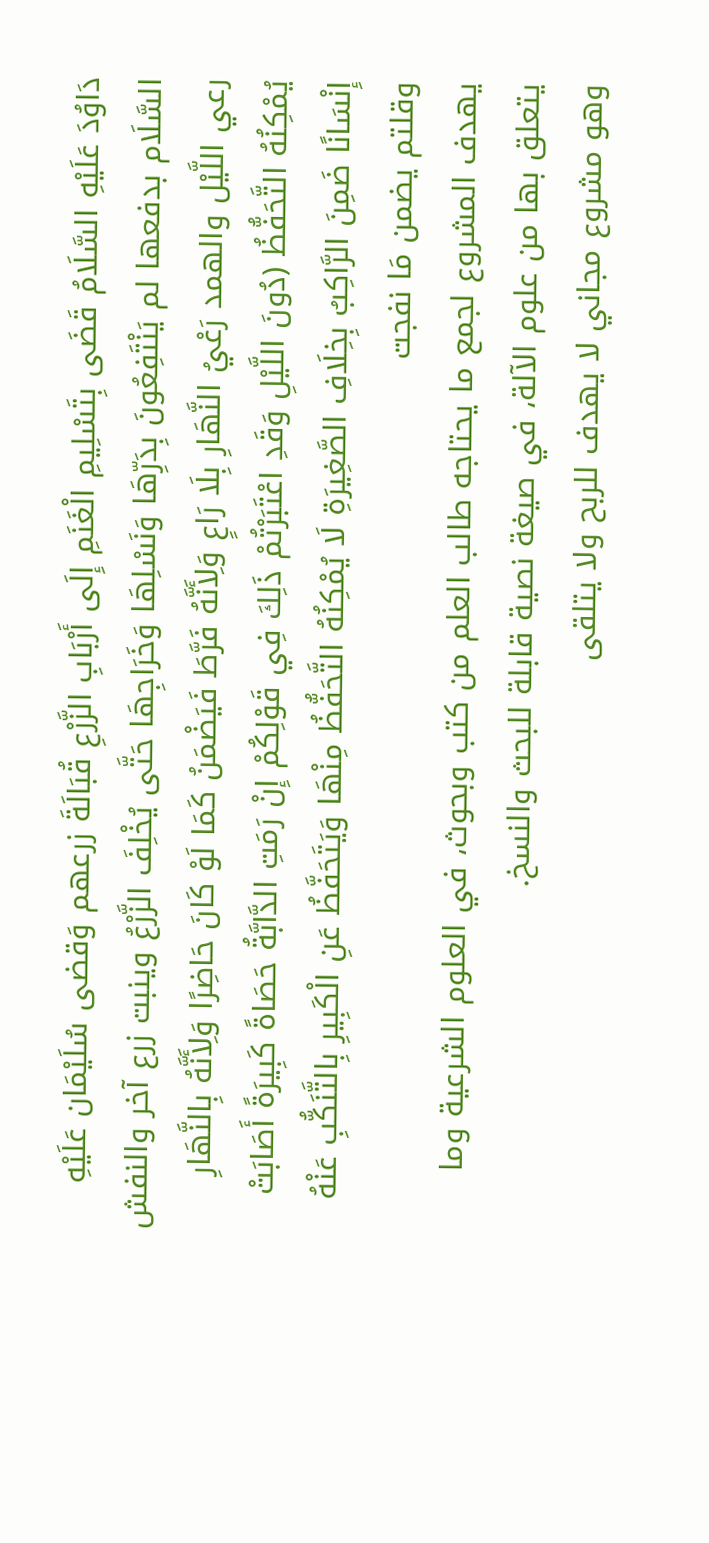دَاوُدَ عَلَيْهِ السَّلَامُ قَضَى بِتَسْلِيمِ الْغَنَمِ إِلَى أَرْبَابِ الزَّرْعِ قُبَالَةَ زرعهم وَقضى سُلَيْمَان عَلَيْهِ السَّلَام بدفعها لم يَنْتَفِعُونَ بِدَرِّهَا وَنَسْلِهَا وَخَرَاجِهَا حَتَّى يُخْلِفَ الزَّرْعُ وينبت زرع آخر والنفش رعي اللَّيْل والهمد رَعْيُ النَّهَارِ بِلَا رَاعٍ وَلِأَنَّهُ فَرَّطَ فَيَضْمَنُ كَمَا لَوْ كَانَ حَاضِرًا وَلِأَنَّهُ بِالنَّهَارِ يُمْكِنُهُ التَّحَفُّظُ (دُونَ اللَّيْلِ وَقَدِ اعْتَبَرْتُمْ ذَلِكَ فِي قَوْلِكُمْ إِنْ رَمَتِ الدَّابَّةُ حَصَاةً كَبِيرَةً أَصَابَتْ إِنْسَانًا ضَمِنَ الرَّاكِبُ بِخِلَافِ الصَّغِيرَةِ لَا يُمْكِنُهُ التَّحَفُّظُ مِنْهَا وَيَتَحَفَّظُ عَنِ الْكَبِيرِ بِالتَّنَكُّبِ عَنْهُ وقلتم يضمن مَا نفجت
يهدف المشروع لجمع ما يحتاجه طالب العلم من كتب وبحوث، في العلوم الشرعية وما يتعلق بها من علوم الآلة، في صيغة نصية قابلة للبحث والنسخ.
وهو مشروع مجاني لا يهدف للربح ولا يتلقى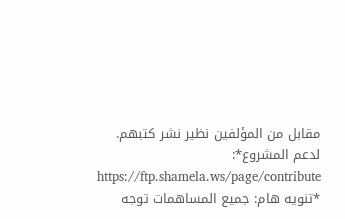مقابل من المؤلفين نظير نشر كتبهم.
لدعم المشروع*: https://ftp.shamela.ws/page/contribute
*تنويه هام: جميع المساهمات توجه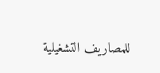للمصاريف التشغيلية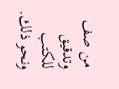من صف وتدقيق للكتب ونحو ذلك.